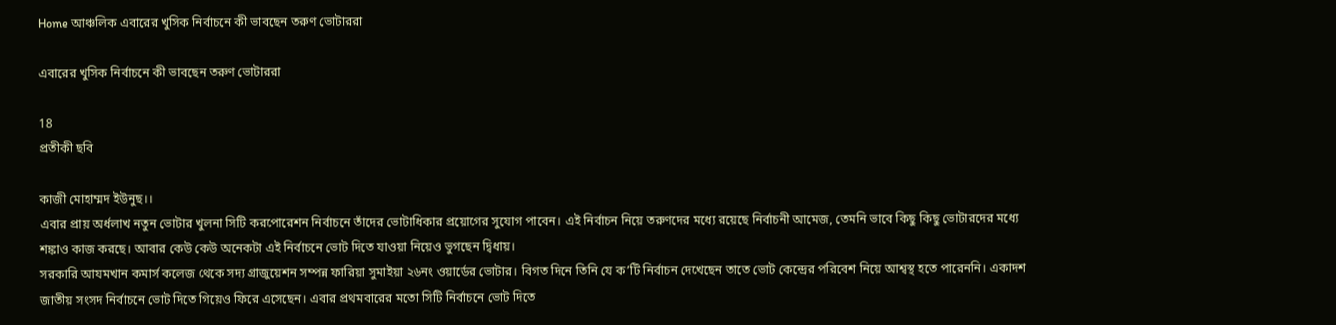Home আঞ্চলিক এবারের খুসিক নির্বাচনে কী ভাবছেন তরুণ ভোটাররা

এবারের খুসিক নির্বাচনে কী ভাবছেন তরুণ ভোটাররা

18
প্রতীকী ছবি

কাজী মোহাম্মদ ইউনুছ।।
এবার প্রায় অর্ধলাখ নতুন ভোটার খুলনা সিটি করপোরেশন নির্বাচনে তাঁদের ভোটাধিকার প্রয়োগের সুযোগ পাবেন। এই নির্বাচন নিয়ে তরুণদের মধ্যে রয়েছে নির্বাচনী আমেজ, তেমনি ভাবে কিছু কিছু ভোটারদের মধ্যে শঙ্কাও কাজ করছে। আবার কেউ কেউ অনেকটা এই নির্বাচনে ভোট দিতে যাওয়া নিয়েও ভুগছেন দ্বিধায়।
সরকারি আযমখান কমার্স কলেজ থেকে সদ্য গ্রাজুয়েশন সম্পন্ন ফারিয়া সুমাইয়া ২৬নং ওয়ার্ডের ভোটার। বিগত দিনে তিনি যে ক’টি নির্বাচন দেখেছেন তাতে ভোট কেন্দ্রের পরিবেশ নিয়ে আশ্বস্থ হতে পারেননি। একাদশ জাতীয় সংসদ নির্বাচনে ভোট দিতে গিয়েও ফিরে এসেছেন। এবার প্রথমবারের মতো সিটি নির্বাচনে ভোট দিতে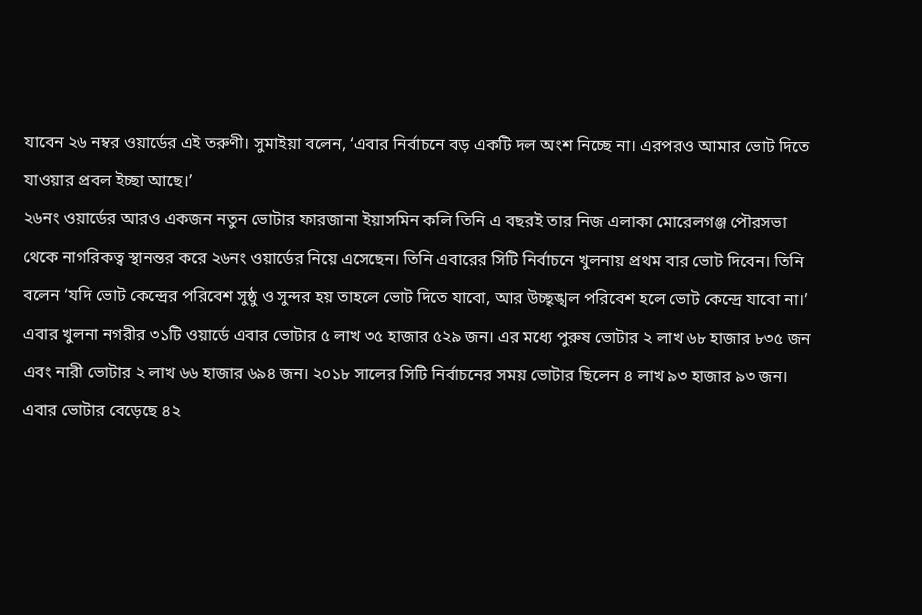যাবেন ২৬ নম্বর ওয়ার্ডের এই তরুণী। সুমাইয়া বলেন, ‘এবার নির্বাচনে বড় একটি দল অংশ নিচ্ছে না। এরপরও আমার ভোট দিতে যাওয়ার প্রবল ইচ্ছা আছে।’
২৬নং ওয়ার্ডের আরও একজন নতুন ভোটার ফারজানা ইয়াসমিন কলি তিনি এ বছরই তার নিজ এলাকা মোরেলগঞ্জ পৌরসভা থেকে নাগরিকত্ব স্থানন্তর করে ২৬নং ওয়ার্ডের নিয়ে এসেছেন। তিনি এবারের সিটি নির্বাচনে খুলনায় প্রথম বার ভোট দিবেন। তিনি বলেন ‘যদি ভোট কেন্দ্রের পরিবেশ সুষ্ঠু ও সুন্দর হয় তাহলে ভোট দিতে যাবো, আর উচ্ছৃঙ্খল পরিবেশ হলে ভোট কেন্দ্রে যাবো না।’
এবার খুলনা নগরীর ৩১টি ওয়ার্ডে এবার ভোটার ৫ লাখ ৩৫ হাজার ৫২৯ জন। এর মধ্যে পুরুষ ভোটার ২ লাখ ৬৮ হাজার ৮৩৫ জন এবং নারী ভোটার ২ লাখ ৬৬ হাজার ৬৯৪ জন। ২০১৮ সালের সিটি নির্বাচনের সময় ভোটার ছিলেন ৪ লাখ ৯৩ হাজার ৯৩ জন। এবার ভোটার বেড়েছে ৪২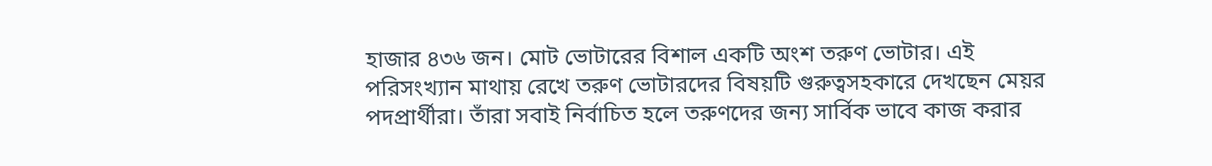হাজার ৪৩৬ জন। মোট ভোটারের বিশাল একটি অংশ তরুণ ভোটার। এই পরিসংখ্যান মাথায় রেখে তরুণ ভোটারদের বিষয়টি গুরুত্বসহকারে দেখছেন মেয়র পদপ্রার্থীরা। তাঁরা সবাই নির্বাচিত হলে তরুণদের জন্য সার্বিক ভাবে কাজ করার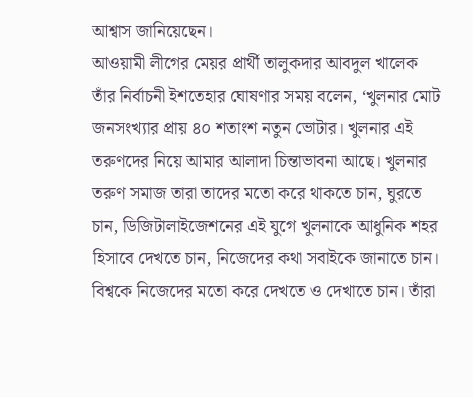আশ্বাস জানিয়েছেন।
আওয়ামী লীগের মেয়র প্রার্থী তালুকদার আবদুল খালেক তাঁর নির্বাচনী ইশতেহার ঘোষণার সময় বলেন, ‘খুলনার মোট জনসংখ্যার প্রায় ৪০ শতাংশ নতুন ভোটার। খুলনার এই তরুণদের নিয়ে আমার আলাদা চিন্তাভাবনা আছে। খুলনার তরুণ সমাজ তারা তাদের মতো করে থাকতে চান, ঘুরতে চান, ডিজিটালাইজেশনের এই যুগে খুলনাকে আধুনিক শহর হিসাবে দেখতে চান, নিজেদের কথা সবাইকে জানাতে চান। বিশ্বকে নিজেদের মতো করে দেখতে ও দেখাতে চান। তাঁরা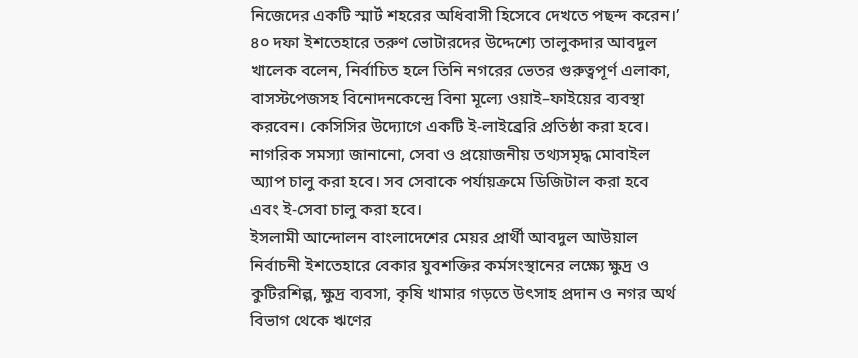নিজেদের একটি স্মার্ট শহরের অধিবাসী হিসেবে দেখতে পছন্দ করেন।’
৪০ দফা ইশতেহারে তরুণ ভোটারদের উদ্দেশ্যে তালুকদার আবদুল খালেক বলেন, নির্বাচিত হলে তিনি নগরের ভেতর গুরুত্বপূর্ণ এলাকা, বাসস্টপেজসহ বিনোদনকেন্দ্রে বিনা মূল্যে ওয়াই–ফাইয়ের ব্যবস্থা করবেন। কেসিসির উদ্যোগে একটি ই-লাইব্রেরি প্রতিষ্ঠা করা হবে। নাগরিক সমস্যা জানানো, সেবা ও প্রয়োজনীয় তথ্যসমৃদ্ধ মোবাইল অ্যাপ চালু করা হবে। সব সেবাকে পর্যায়ক্রমে ডিজিটাল করা হবে এবং ই-সেবা চালু করা হবে।
ইসলামী আন্দোলন বাংলাদেশের মেয়র প্রার্থী আবদুল আউয়াল নির্বাচনী ইশতেহারে বেকার যুবশক্তির কর্মসংস্থানের লক্ষ্যে ক্ষুদ্র ও কুটিরশিল্প, ক্ষুদ্র ব্যবসা, কৃষি খামার গড়তে উৎসাহ প্রদান ও নগর অর্থ বিভাগ থেকে ঋণের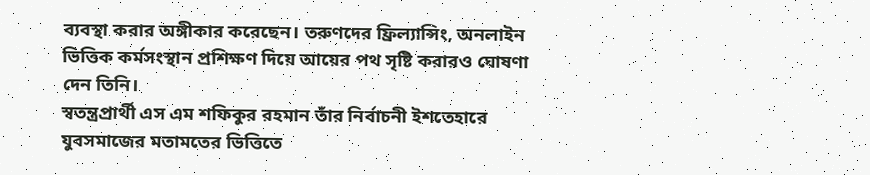ব্যবস্থা করার অঙ্গীকার করেছেন। তরুণদের ফ্রিল্যান্সিং, অনলাইন ভিত্তিক কর্মসংস্থান প্রশিক্ষণ দিয়ে আয়ের পথ সৃষ্টি করারও ঘোষণা দেন তিনি।
স্বতন্ত্রপ্রার্থী এস এম শফিকুর রহমান তাঁর নির্বাচনী ইশতেহারে যুবসমাজের মতামতের ভিত্তিতে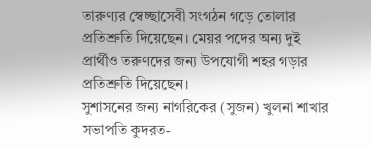তারুণ্যর স্বেচ্ছাসেবী সংগঠন গড়ে তোলার প্রতিশ্রুতি দিয়েছেন। মেয়র পদের অন্য দুই প্রার্থীও তরুণদের জন্য উপযোগী শহর গড়ার প্রতিশ্রুতি দিয়েছেন।
সুশাসনের জন্য নাগরিকের (সুজন) খুলনা শাখার সভাপতি কুদরত-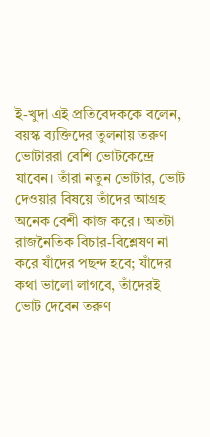ই-খুদা এই প্রতিবেদককে বলেন, বয়স্ক ব্যক্তিদের তুলনায় তরুণ ভোটাররা বেশি ভোটকেন্দ্রে যাবেন। তাঁরা নতুন ভোটার, ভোট দেওয়ার বিষয়ে তাঁদের আগ্রহ অনেক বেশী কাজ করে। অতটা রাজনৈতিক বিচার-বিশ্লেষণ না করে যাঁদের পছন্দ হবে; যাঁদের কথা ভালো লাগবে, তাঁদেরই ভোট দেবেন তরুণ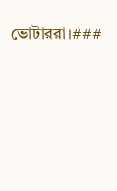ভোটাররা।###